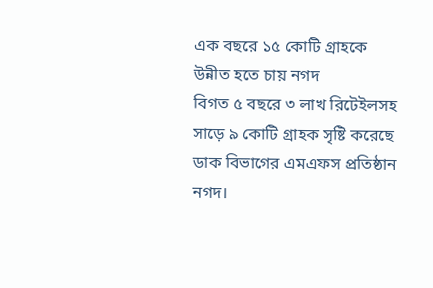এক বছরে ১৫ কোটি গ্রাহকে উন্নীত হতে চায় নগদ
বিগত ৫ বছরে ৩ লাখ রিটেইলসহ সাড়ে ৯ কোটি গ্রাহক সৃষ্টি করেছে ডাক বিভাগের এমএফস প্রতিষ্ঠান নগদ।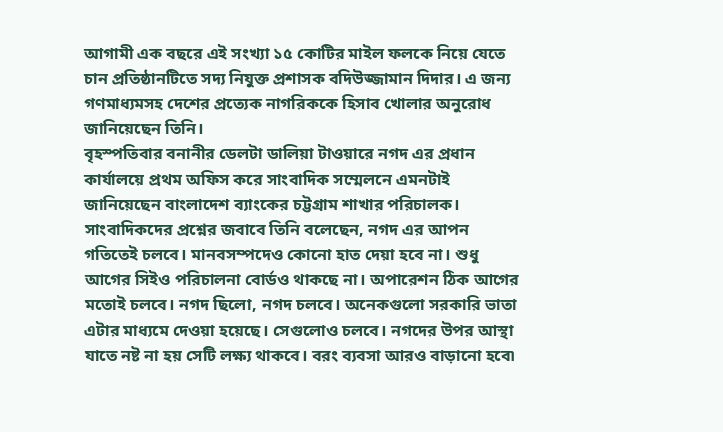আগামী এক বছরে এই সংখ্যা ১৫ কোটির মাইল ফলকে নিয়ে যেতে চান প্রতিষ্ঠানটিতে সদ্য নিযুক্ত প্রশাসক বদিউজ্জামান দিদার। এ জন্য গণমাধ্যমসহ দেশের প্রত্যেক নাগরিককে হিসাব খোলার অনুরোধ জানিয়েছেন তিনি।
বৃহস্পতিবার বনানীর ডেলটা ডালিয়া টাওয়ারে নগদ এর প্রধান কার্যালয়ে প্রথম অফিস করে সাংবাদিক সম্মেলনে এমনটাই জানিয়েছেন বাংলাদেশ ব্যাংকের চট্টগ্রাম শাখার পরিচালক। সাংবাদিকদের প্রশ্নের জবাবে তিনি বলেছেন, নগদ এর আপন গতিতেই চলবে। মানবসম্পদেও কোনো হাত দেয়া হবে না। শুধু আগের সিইও পরিচালনা বোর্ডও থাকছে না। অপারেশন ঠিক আগের মতোই চলবে। নগদ ছিলো, নগদ চলবে। অনেকগুলো সরকারি ভাতা এটার মাধ্যমে দেওয়া হয়েছে। সেগুলোও চলবে। নগদের উপর আস্থা যাতে নষ্ট না হয় সেটি লক্ষ্য থাকবে। বরং ব্যবসা আরও বাড়ানো হবে৷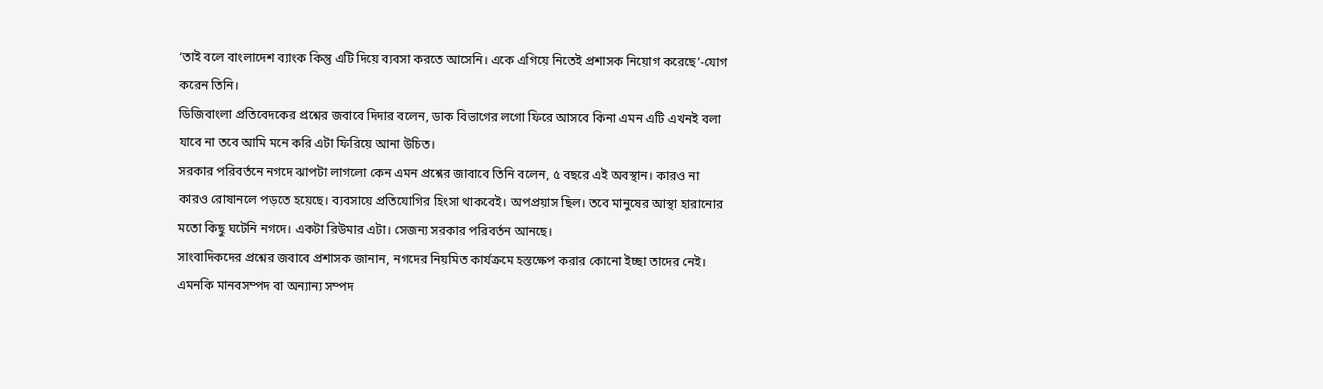‘তাই বলে বাংলাদেশ ব্যাংক কিন্তু এটি দিয়ে ব্যবসা করতে আসেনি। একে এগিয়ে নিতেই প্রশাসক নিয়োগ করেছে’-যোগ করেন তিনি।
ডিজিবাংলা প্রতিবেদকের প্রশ্নের জবাবে দিদার বলেন, ডাক বিভাগের লগো ফিরে আসবে কিনা এমন এটি এখনই বলা যাবে না তবে আমি মনে করি এটা ফিরিয়ে আনা উচিত।
সরকার পরিবর্তনে নগদে ঝাপটা লাগলো কেন এমন প্রশ্নের জাবাবে তিনি বলেন, ৫ বছরে এই অবস্থান। কারও না কারও রোষানলে পড়তে হয়েছে। ব্যবসায়ে প্রতিযোগির হিংসা থাকবেই। অপপ্রয়াস ছিল। তবে মানুষের আস্থা হারানোর মতো কিছু ঘটেনি নগদে। একটা রিউমার এটা। সেজন্য সরকার পরিবর্তন আনছে।
সাংবাদিকদের প্রশ্নের জবাবে প্রশাসক জানান, নগদের নিয়মিত কার্যক্রমে হস্তক্ষেপ করার কোনো ইচ্ছা তাদের নেই। এমনকি মানবসম্পদ বা অন্যান্য সম্পদ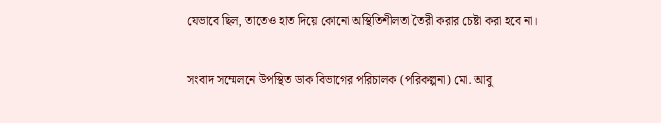যেভাবে ছিল, তাতেও হাত দিয়ে কোনো অস্থিতিশীলতা তৈরী করার চেষ্টা করা হবে না।

সংবাদ সম্মেলনে উপস্থিত ডাক বিভাগের পরিচালক (পরিকল্পনা) মো. আবু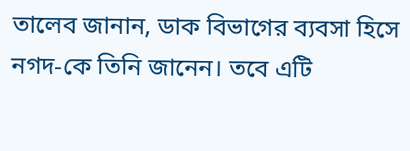তালেব জানান, ডাক বিভাগের ব্যবসা হিসে নগদ-কে তিনি জানেন। তবে এটি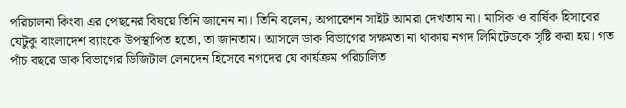পরিচালনা কিংবা এর পেছনের বিষয়ে তিনি জানেন না। তিনি বলেন, অপারেশন সাইট আমরা দেখতাম না। মাসিক ও বার্ষিক হিসাবের যেটুকু বাংলাদেশ ব্যাংকে উপস্থাপিত হতো, তা জানতাম। আসলে ডাক বিভাগের সক্ষমতা না থাকায় নগদ লিমিটেডকে সৃষ্টি করা হয়। গত পাঁচ বছরে ডাক বিভাগের ডিজিটাল লেনদেন হিসেবে নগদের যে কার্যক্রম পরিচালিত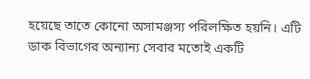হয়েছে তাতে কোনো অসামঞ্জস্য পরিলক্ষিত হয়নি। এটি ডাক বিভাগের অন্যান্য সেবার মতোই একটি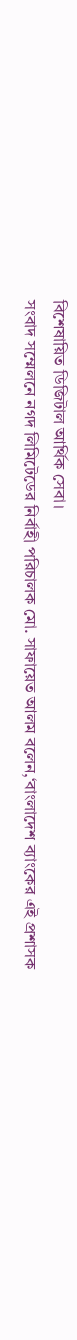বিশেষায়িত ডিজিটাল আর্থিক সেবা।
সংবাদ সম্মেলনে নগদ লিমিটেডের নির্বাহী পরিচালক মো. সাফায়েত আলম বলেন,‘বাংলাদেশ ব্যাংকের এই প্রশাসক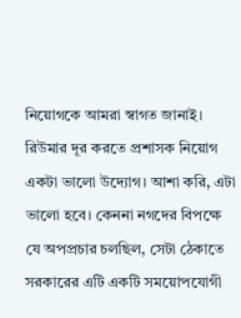নিয়োগকে আমরা স্বাগত জানাই। রিউমার দূর করতে প্রশাসক নিয়োগ একটা ভালো উদ্যোগ। আশা করি, এটা ভালো হবে। কেননা নগদের বিপক্ষে যে অপপ্রচার চলছিল, সেটা ঠেকাতে সরকারের এটি একটি সময়োপযোগী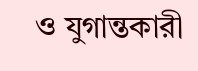ও যুগান্তকারী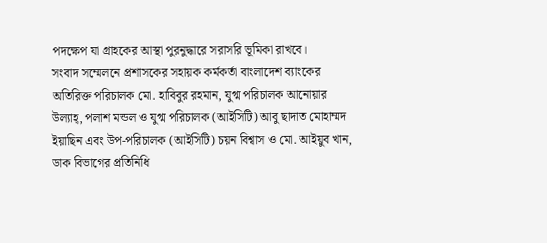পদক্ষেপ যা গ্রাহকের আস্থা পুরনুদ্ধারে সরাসরি ভূমিকা রাখবে।
সংবাদ সম্মেলনে প্রশাসকের সহায়ক কর্মকর্তা বাংলাদেশ ব্যাংকের অতিরিক্ত পরিচালক মো. হাবিবুর রহমান, যুগ্ম পরিচালক আনোয়ার উল্যাহ্, পলাশ মন্ডল ও যুগ্ম পরিচালক (আইসিটি) আবু ছাদাত মোহাম্মদ ইয়াছিন এবং উপ-পরিচালক (আইসিটি) চয়ন বিশ্বাস ও মো. আইয়ুব খান, ডাক বিভাগের প্রতিনিধি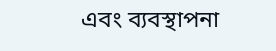এবং ব্যবস্থাপনা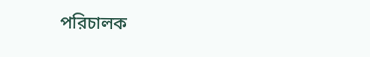পরিচালক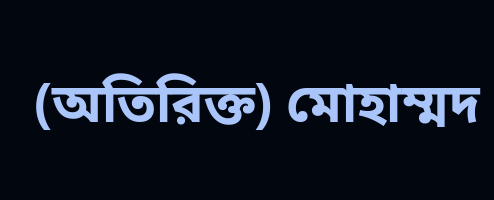(অতিরিক্ত) মোহাম্মদ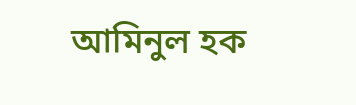আমিনুল হক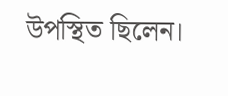উপস্থিত ছিলেন।